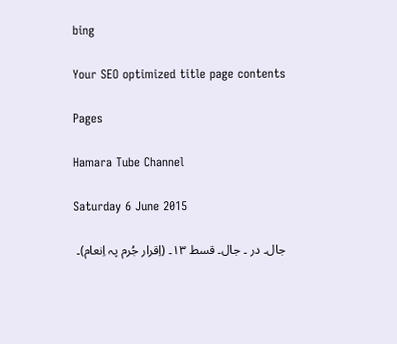bing

Your SEO optimized title page contents

Pages

Hamara Tube Channel

Saturday 6 June 2015

جال۔ در ۔ جال۔ قسط ١٣۔ (اِقرار جُرم پہ اِنعام)۔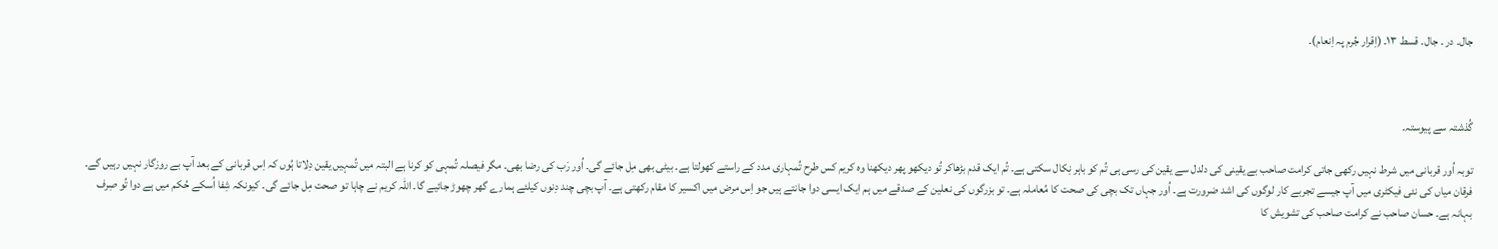جال۔ در ۔ جال۔ قسط ١٣۔ (اِقرار جُرم پہ اِنعام)۔



گُذشتہ سے پیوستہ۔

توبہ اُور قربانی میں شرط نہیں رکھی جاتی کرامت صاحب بے یقینی کی دلدل سے یقین کی رسی ہی تُم کو باہر نِکال سکتی ہے۔ تُم ایک قدم بڑھاکر تُو دیکھو پھر دیکھنا وہ کریم کس طرح تُمہاری مدد کے راستے کھولتا ہے۔ بیٹی بھی مِل جائے گی۔ اُور رَب کی رضا بھی۔ مگر فیصلہ تُمہی کو کرنا ہے البتہ میں تُمہیں یقین دِلاتا ہُوں کہ اِس قربانی کے بعد آپ بے روزگار نہیں رہیں گے۔ فرقان میاں کی نئی فیکٹری میں آپ جیسے تجربے کار لوگوں کی اشد ضرورت ہے۔ اُور جہاں تک بچی کی صحت کا مُعاملہ ہے۔ تو بزرگوں کی نعلین کے صدقے میں ہم ایک ایسی دوا جانتے ہیں جو اِس مرض میں اکسیر کا مقام رکھتی ہے۔ آپ بچی چند دِنوں کیلئے ہمارے گھر چھوڑ جائیے گا۔ اللہ کریم نے چاہا تو صحت مِل جائے گی۔ کیونکہ شِفا اُسکے حُکم میں ہے دوا تُو صِرف بہانہ ہے۔ حسان صاحب نے کرامت صاحب کی تشویش کا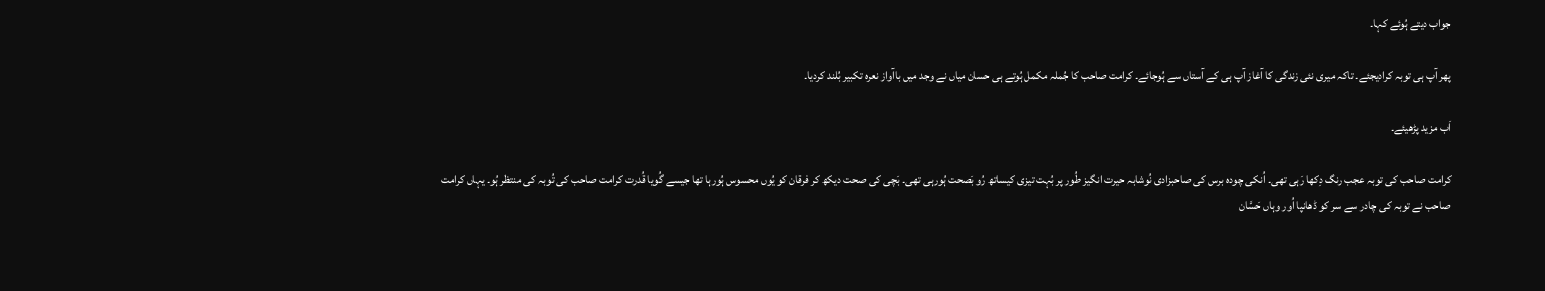جواب دیتے ہُوئے کہا۔

پھر آپ ہی توبہ کرادیجئے۔ تاکہ میری نئی زندگی کا آغاز آپ ہی کے آستاں سے ہُوجائے۔ کرامت صاحب کا جُملہ مکمل ہُوتے ہی حسان میاں نے وجد میں باآواز نعرہ تکبیر بُلند کردیا۔

اَب مزید پڑھیئے۔

کرامت صاحب کی توبہ عجب رنگ دِکھا رَہی تھی۔ اُنکی چودہ برس کی صاحبزادی نُوشابہ حیرت انگیز طُور پر بُہت تیزی کیساتھ رُو بَصحت ہُورہی تھی۔ بَچی کی صحت دیکھ کر فرقان کو یُوں محسوس ہُورہا تھا جیسے گُویا قُدرت کرامت صاحب کی تُوبہ کی منتظر ہُو۔ یہاں کرامت صاحب نے توبہ کی چادر سے سر کو ڈھانپا اُور وہاں حَسَّان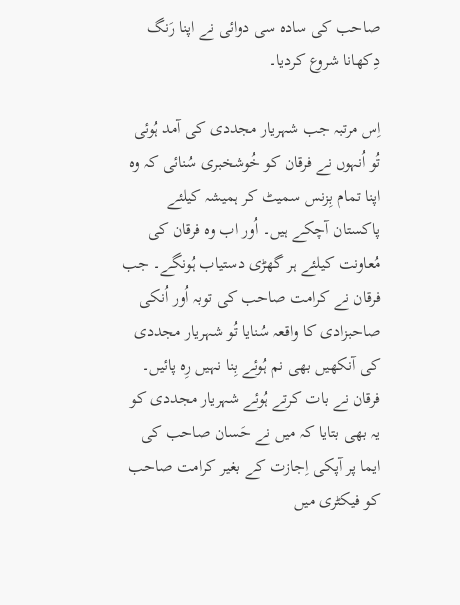صاحب کی سادہ سی دوائی نے اپنا رَنگ دِکھانا شروع کردیا۔

اِس مرتبہ جب شہریار مجددی کی آمد ہُوئی تُو اُنہوں نے فرقان کو خُوشخبری سُنائی کہ وہ اپنا تمام بِزنس سمیٹ کر ہمیشہ کیلئے پاکستان آچکے ہیں۔ اُور اب وہ فرقان کی مُعاونت کیلئے ہر گھڑی دستیاب ہُونگے۔ جب فرقان نے کرامت صاحب کی توبہ اُور اُنکی صاحبزادی کا واقعہ سُنایا تُو شہریار مجددی کی آنکھیں بھی نم ہُوئے بِنا نہیں رِہ پائیں۔ فرقان نے بات کرتے ہُوئے شہریار مجددی کو یہ بھی بتایا کہ میں نے حَسان صاحب کی ایما پر آپکی اِجازت کے بغیر کرامت صاحب کو فیکٹری میں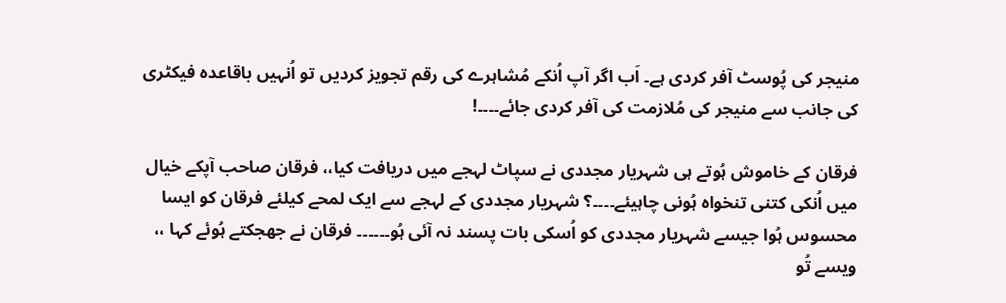منیجر کی پُوسٹ آفر کردی ہے۔ اَب اگر آپ اُنکے مُشاہرے کی رقم تجویز کردیں تو اُنہیں باقاعدہ فیکٹری کی جانب سے منیجر کی مُلازمت کی آفر کردی جائے۔۔۔۔!

فرقان کے خاموش ہُوتے ہی شہریار مجددی نے سپاٹ لہجے میں دریافت کیا،، فرقان صاحب آپکے خیال میں اُنکی کتنی تنخواہ ہُونی چاہیئے۔۔۔۔؟ شہریار مجددی کے لہجے سے ایک لمحے کیلئے فرقان کو ایسا محسوس ہُوا جیسے شہریار مجددی کو اُسکی بات پسند نہ آئی ہُو۔۔۔۔۔۔ فرقان نے جھجکتے ہُوئے کہا ،، ویسے تُو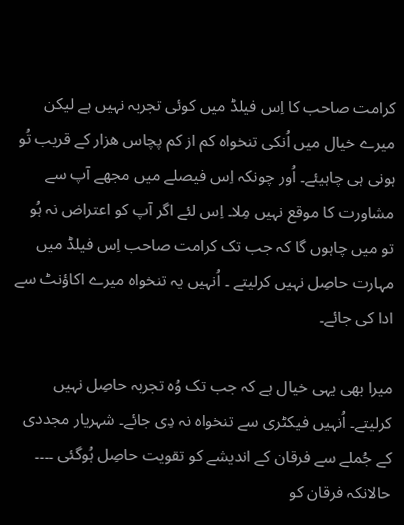کرامت صاحب کا اِس فیلڈ میں کوئی تجربہ نہیں ہے لیکن میرے خیال میں اُنکی تنخواہ کم از کم پچاس ھزار کے قریب تُو ہونی ہی چاہیئے۔ اُور چونکہ اِس فیصلے میں مجھے آپ سے مشاورت کا موقع نہیں مِلا۔ اِس لئے اگر آپ کو اعتراض نہ ہُو تو میں چاہوں گا کہ جب تک کرامت صاحب اِس فیلڈ میں مہارت حاصِل نہیں کرلیتے ۔ اُنہیں یہ تنخواہ میرے اکاؤنٹ سے ادا کی جائے۔

میرا بھی یہی خیال ہے کہ جب تک وُہ تجربہ حاصِل نہیں کرلیتے۔ اُنہیں فیکٹری سے تنخواہ نہ دِی جائے۔ شہریار مجددی کے جُملے سے فرقان کے اندیشے کو تقویت حاصِل ہُوگئی ۔۔۔۔ حالانکہ فرقان کو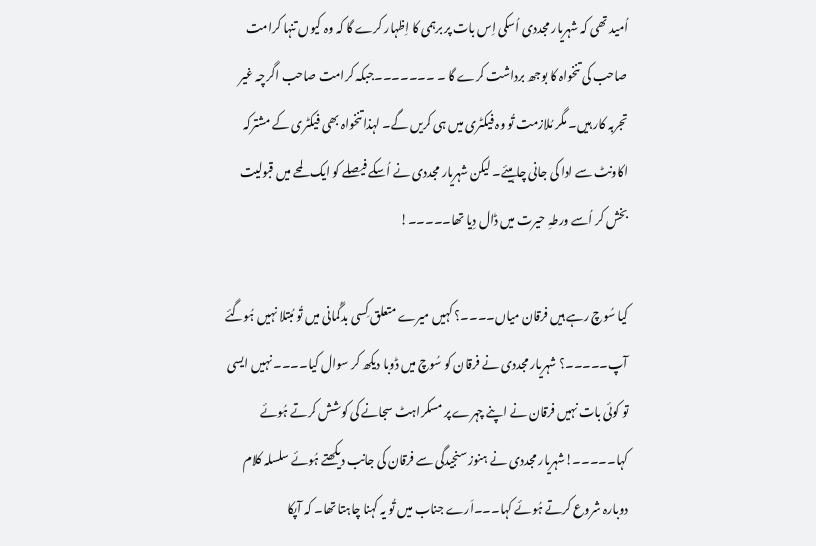اُمید تھی کہ شہریار مجددی اُسکی اِس بات پر برہمی کا اِظہار کرے گا کہ وہ کیوں تنہا کرامت صاحب کی تنخواہ کا بوجھ برداشت کرے گا ۔ ۔۔۔۔۔۔۔جبکہ کرامت صاحب اگرچہ غیر تجربہ کار ہیں۔ مگر مُلازمت تُو وہ فیکٹری میں ہی کریں گے۔ لہذا تنخواہ بھی فیکٹری کے مشترکہ اکاونٹ سے ادا کی جانی چاہیئے۔ لیکن شہریار مجددی نے اُسکے فیصلے کو ایک لمحے میں قبولیت بخش کر اُسے ورطہِ حیرت میں ڈال دِیا تھا۔۔۔۔۔!

کیا سُوچ رہے ہیں فرقان میاں۔۔۔۔؟ کہیں میرے متعلق کِسی بدگُمانی میں تُو مُبتلا نہیں ہُوگئے آپ۔۔۔۔۔؟ شہریار مجددی نے فرقان کو سُوچ میں ڈوبا دیکھ کر سوال کیا۔۔۔۔ نہیں ایسی تو کوئی بات نہیں فرقان نے اپنے چہرے پر مسکراہٹ سجانے کی کوشش کرتے ہُوئے کہا۔۔۔۔۔!شہریار مجددی نے ہنوز سنجیدگی سے فرقان کی جانب دیکھتے ہُوئے سلسلہ کلام دوبارہ شروع کرتے ہُوئے کہا۔۔۔اَرے جناب میں تُو یہ کہنا چاہتا تھا۔ کہ آپکا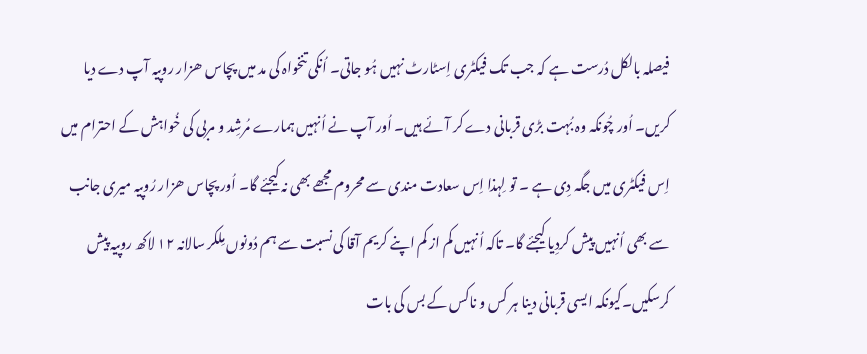فیصلہ بالکل دُرست ہے کہ جب تک فیکٹری اِسٹارٹ نہیں ہُو جاتی۔ اُنکی تنخواہ کی مد میں پچاس ھزار روپیہ آپ دے دیا کریں۔ اُور چُونکہ وہ بُہت بڑی قربانی دے کر آئے ہیں۔ اُور آپ نے اُنہیں ہمارے مُرشِد و مربی کی خُواہش کے احترام میں اِس فیکٹری میں جگہ دِی ہے ۔ تو لِہذا اِس سعادت مندی سے محروم مجھے بھی نہ کیجئے گا۔ اُور پچاس ھزار رُوپیہ میری جانب سے بھی اُنہیں پیش کردِیا کیجئے گا۔ تاکہ اُنہیں کم از کم اپنے کریم آقا کی نسبت سے ہم دُونوں مِلکر سالانہ ۱۲ لاکھ روپیہ پیش کرسکیں۔کیونکہ ایسی قربانی دینا ہر کس و ناکس کے بس کی بات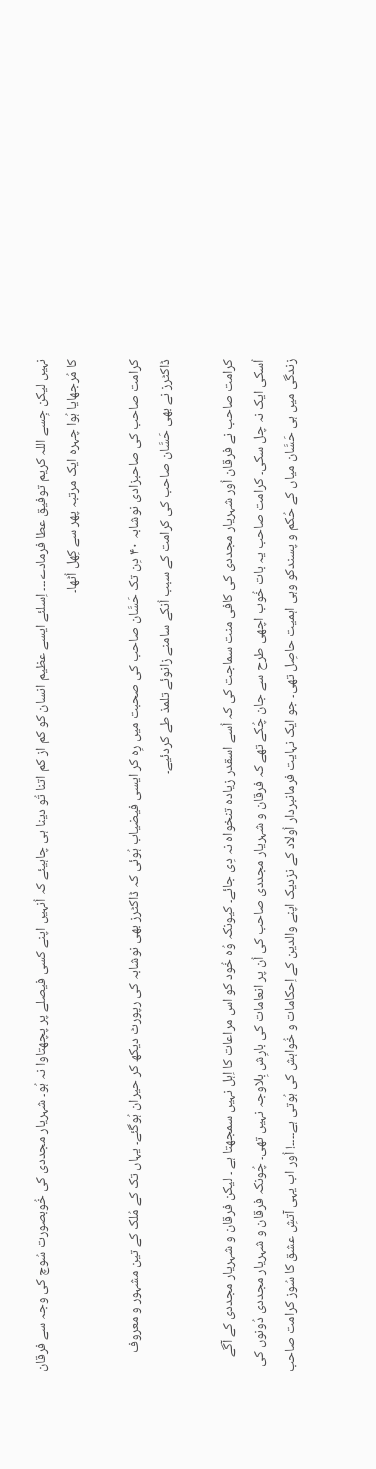نہیں لیکن جِسے اللہ کریم توفیق عطا فرمادے۔۔۔ اِسلئے ایسے عظیم انسان کو کم از کم اتنا تُو دینا ہی چاہیئے کہ اُنہیں اپنے کسی فیصلے پر پچھتاوا نہ ہُو۔ شہریار مجددی کی خُوبصورت سُوچ کی وجہ سے فرقان کا مُرجھایا ہُوا چہرہ ایک مرتبہ پھر سے کِھل اُٹھا۔

کرامت صاحب کی صاحبزادی نوشابہ ۴۰ دِن تک حَسَّان صاحب کی صحبت میں رِہ کر ایسی فیضیاب ہُوئی کہ ڈاکٹرز بھی نوشابہ کی رپورٹ دیکھ کر حیران ہُوگئے۔ یہاں تک کے مُلک کے تین مشہور و معروف ڈاکٹرز نے بھی حَسَّان صاحب کی کرامت کے سبب اُنکے سامنے زانوئے تلمذ طے کردئیے۔

کرامت صاحب نے فرقان اُور شہریار مجددی کی کافی منت سماجت کی کہ اُسے اسقدر زیادہ تنخواہ نہ دِی جائے۔ کیونکہ وُہ خُود کو اس مراعات کا اِہل نہیں سمجھتا ہے ۔ لیکن فرقان و شہریار مجددی کے آگے اُسکی ایک نہ چل سکی۔ کرامت صاحب یہ بات خُوب اچھی طرح سے جان چُکے تھے کہ فرقان و شہریار مجددی صاحب کی اُن پر انعامات کی بارِش بِلاوجہ نہیں تھی۔ چُونکہ فرقان و شہریار مجددی دُونوں کی زندگی میں ہی حَسَّان میاں کے حُکم و پسندکو وہی اہمیت حاصِل تھی۔ جو ایک نہایت فرمانبردار اُولاد کے نزدیک اپنے والدین کے اِحکامات و خُواہش کی ہُوتی ہے۔۔۔۔! اُور اب یہی آتشِ عشق کا سُوز کرامت صاحب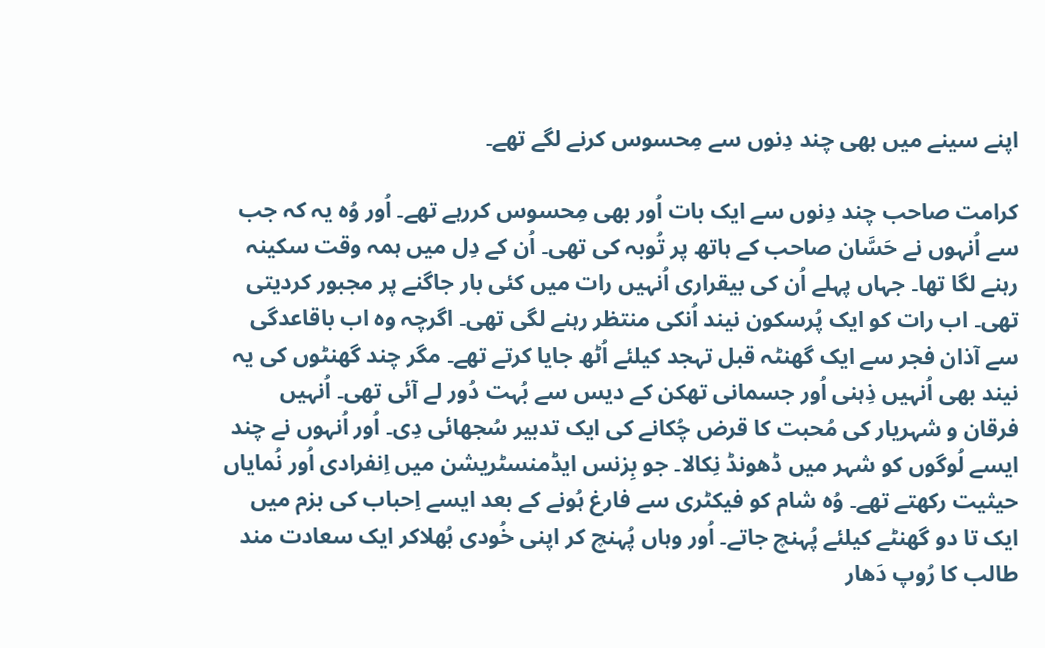اپنے سینے میں بھی چند دِنوں سے مِحسوس کرنے لگے تھے۔

کرامت صاحب چند دِنوں سے ایک بات اُور بھی مِحسوس کررہے تھے۔ اُور وُہ یہ کہ جب سے اُنہوں نے حَسَّان صاحب کے ہاتھ پر تُوبہ کی تھی۔ اُن کے دِل میں ہمہ وقت سکینہ رہنے لگا تھا۔ جہاں پہلے اُن کی بیقراری اُنہیں رات میں کئی بار جاگنے پر مجبور کردیتی تھی۔ اب رات کو ایک پُرسکون نیند اُنکی منتظر رہنے لگی تھی۔ اگرچہ وہ اب باقاعدگی سے آذان فجر سے ایک گھنٹہ قبل تہجد کیلئے اُٹھ جایا کرتے تھے۔ مگر چند گھنٹوں کی یہ نیند بھی اُنہیں ذِہنی اُور جسمانی تھکن کے دیس سے بُہت دُور لے آئی تھی۔ اُنہیں فرقان و شہریار کی مُحبت کا قرض چُکانے کی ایک تدبیر سُجھائی دِی۔ اُور اُنہوں نے چند ایسے لُوگوں کو شہر میں ڈھونڈ نِکالا۔ جو بِزنس ایڈمنسٹریشن میں اِنفرادی اُور نُمایاں حیثیت رکھتے تھے۔ وُہ شام کو فیکٹری سے فارغ ہُونے کے بعد ایسے اِحباب کی بزم میں ایک تا دو گھنٹے کیلئے پُہنچ جاتے۔ اُور وہاں پُہنچ کر اپنی خُودی بُھلاکر ایک سعادت مند طالب کا رُوپ دَھار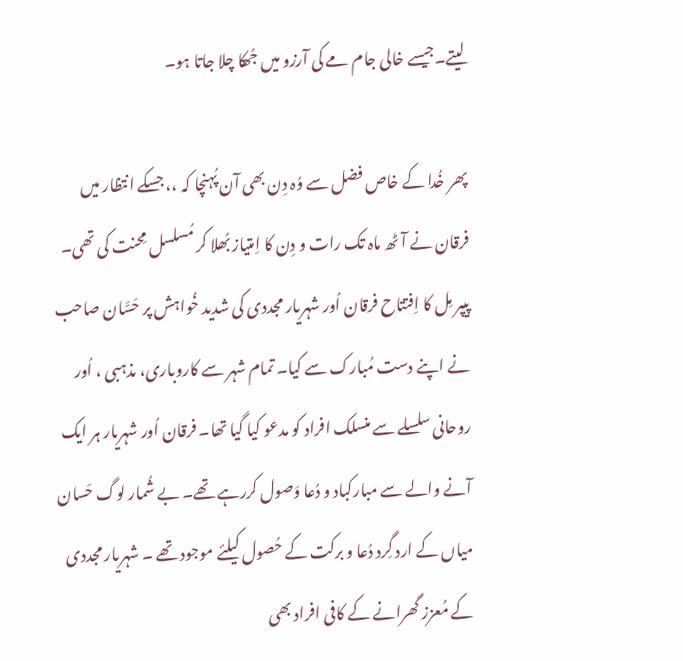لیتے۔جیسے خالی جام مے کی آرزو میں جُھکا چلا جاتا ہو۔

پھر خُدا کے خاص فضل سے وُہ دِن بھی آن پُہنچا کہ ،، جسکے انتظار میں فرقان نے آٹھ ماہ تک رات و دِن کا اِمتیاز بُھلا کر مُسلسل مِحنت کی تھی۔ پیپر مِل کا اِفتتاح فرقان اُور شہریار مجددی کی شدید خُواہش پر حَسَّان صاحب نے اپنے دست مُبارک سے کیا۔ تمام شہر سے کاروباری، مذہبی ، اُور روحانی سلسلے سے منسلک افراد کو مدعو کیا گیا تھا۔ فرقان اُور شہریار ہر ایک آنے والے سے مبارکباد و دُعا وَصول کررہے تھے۔ بے شُمار لوگ حَسان میاں کے ارد گِرد دُعا و برکت کے حُصول کیلئے موجود تھے ۔ شہریار مجددی کے مُعزز گھرانے کے کافی افراد بھی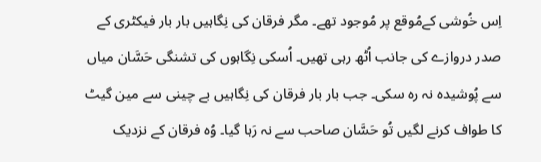اِس خُوشی کےمُوقع پر مُوجود تھے۔ مگر فرقان کی نِگاہیں بار بار فیکٹری کے صدر دروازے کی جانب اُٹھ رہی تھیں۔ اُسکی نِگاہوں کی تشنگی حَسَّان میاں سے پُوشیدہ نہ رہ سکی۔ جب بار بار فرقان کی نِگاہیں بے چینی سے مین گیٹ کا طواف کرنے لگیں تُو حَسَّان صاحب سے نہ رَہا گیا۔ وُہ فرقان کے نزدیک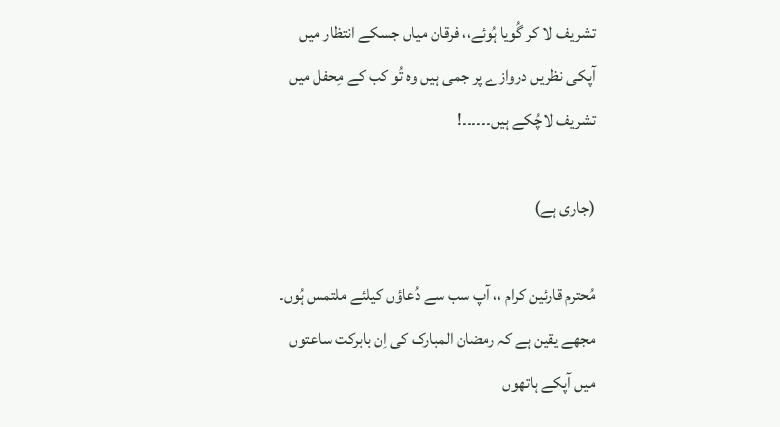تشریف لا کر گُویا ہُوئے،، فرقان میاں جسکے انتظار میں آپکی نظریں دروازے پر جمی ہیں وہ تُو کب کے مِحفل میں تشریف لاچُکے ہیں۔۔۔۔۔۔!

(جاری ہے)

مُحترم قارئین کرام ،، آپ سب سے دُعاؤں کیلئے ملتمس ہُوں۔ مجھے یقین ہے کہ رمضان المبارک کی اِن بابرکت ساعتوں میں آپکے ہاتھوں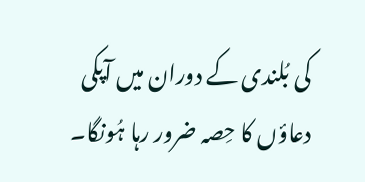کی بُلندی کے دوران میں آپکی دعاؤں کا حِصہ ضرور رہا ہُونگا۔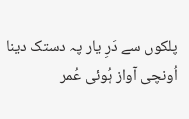پلکوں سے دَرِ یار پہ دستک دینا
اُونچی آواز ہُوئی عُمر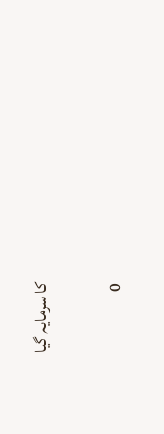کا سرمایہ گیا

0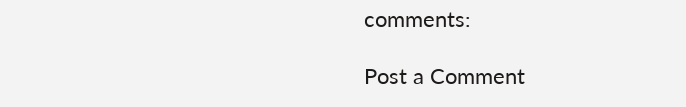comments:

Post a Comment